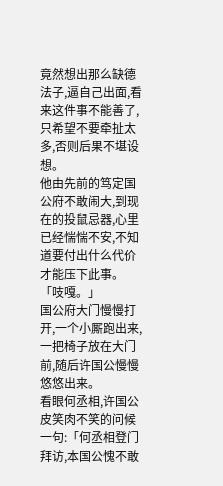竟然想出那么缺德法子,逼自己出面,看来这件事不能善了,只希望不要牵扯太多,否则后果不堪设想。
他由先前的笃定国公府不敢闹大,到现在的投鼠忌器,心里已经惴惴不安,不知道要付出什么代价才能压下此事。
「吱嘎。」
国公府大门慢慢打开,一个小厮跑出来,一把椅子放在大门前,随后许国公慢慢悠悠出来。
看眼何丞相,许国公皮笑肉不笑的问候一句:「何丞相登门拜访,本国公愧不敢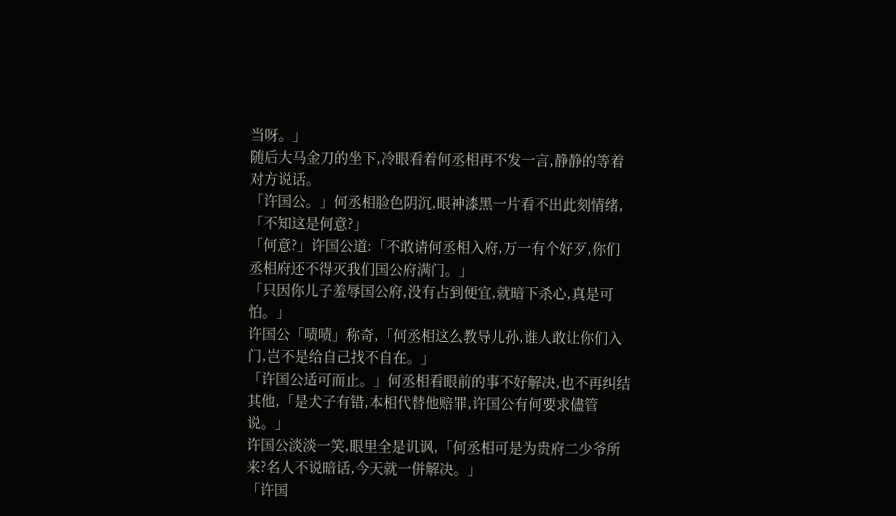当呀。」
随后大马金刀的坐下,冷眼看着何丞相再不发一言,静静的等着对方说话。
「许国公。」何丞相脸色阴沉,眼神漆黑一片看不出此刻情绪,「不知这是何意?」
「何意?」许国公道:「不敢请何丞相入府,万一有个好歹,你们丞相府还不得灭我们国公府满门。」
「只因你儿子羞辱国公府,没有占到便宜,就暗下杀心,真是可怕。」
许国公「啧啧」称奇,「何丞相这么教导儿孙,谁人敢让你们入门,岂不是给自己找不自在。」
「许国公适可而止。」何丞相看眼前的事不好解决,也不再纠结其他,「是犬子有错,本相代替他赔罪,许国公有何要求儘管说。」
许国公淡淡一笑,眼里全是讥讽,「何丞相可是为贵府二少爷所来?名人不说暗话,今天就一併解决。」
「许国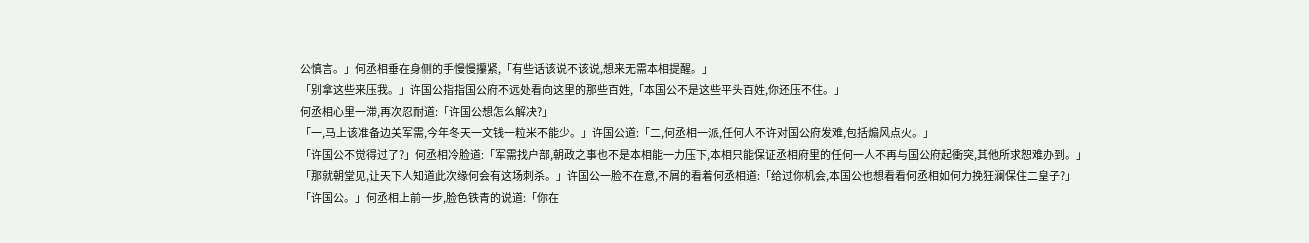公慎言。」何丞相垂在身侧的手慢慢攥紧,「有些话该说不该说,想来无需本相提醒。」
「别拿这些来压我。」许国公指指国公府不远处看向这里的那些百姓,「本国公不是这些平头百姓,你还压不住。」
何丞相心里一滞,再次忍耐道:「许国公想怎么解决?」
「一,马上该准备边关军需,今年冬天一文钱一粒米不能少。」许国公道:「二,何丞相一派,任何人不许对国公府发难,包括煽风点火。」
「许国公不觉得过了?」何丞相冷脸道:「军需找户部,朝政之事也不是本相能一力压下,本相只能保证丞相府里的任何一人不再与国公府起衝突,其他所求恕难办到。」
「那就朝堂见,让天下人知道此次缘何会有这场刺杀。」许国公一脸不在意,不屑的看着何丞相道:「给过你机会,本国公也想看看何丞相如何力挽狂澜保住二皇子?」
「许国公。」何丞相上前一步,脸色铁青的说道:「你在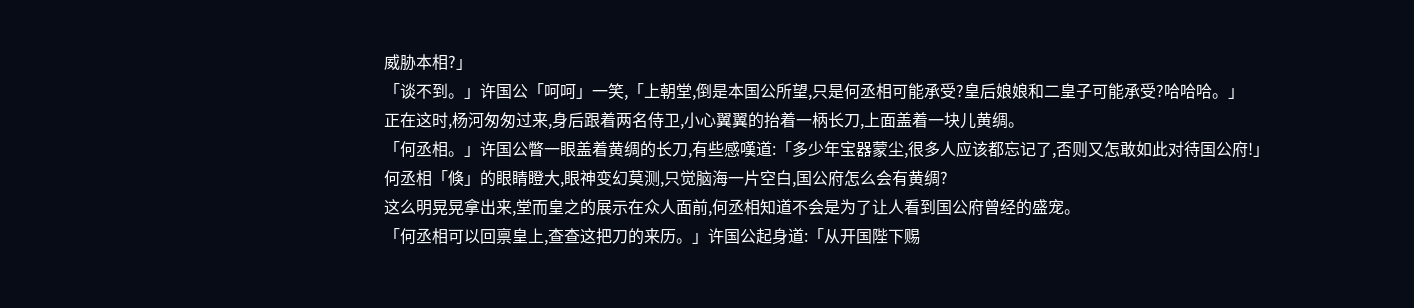威胁本相?」
「谈不到。」许国公「呵呵」一笑,「上朝堂,倒是本国公所望,只是何丞相可能承受?皇后娘娘和二皇子可能承受?哈哈哈。」
正在这时,杨河匆匆过来,身后跟着两名侍卫,小心翼翼的抬着一柄长刀,上面盖着一块儿黄绸。
「何丞相。」许国公瞥一眼盖着黄绸的长刀,有些感嘆道:「多少年宝器蒙尘,很多人应该都忘记了,否则又怎敢如此对待国公府!」
何丞相「倏」的眼睛瞪大,眼神变幻莫测,只觉脑海一片空白,国公府怎么会有黄绸?
这么明晃晃拿出来,堂而皇之的展示在众人面前,何丞相知道不会是为了让人看到国公府曾经的盛宠。
「何丞相可以回禀皇上,查查这把刀的来历。」许国公起身道:「从开国陛下赐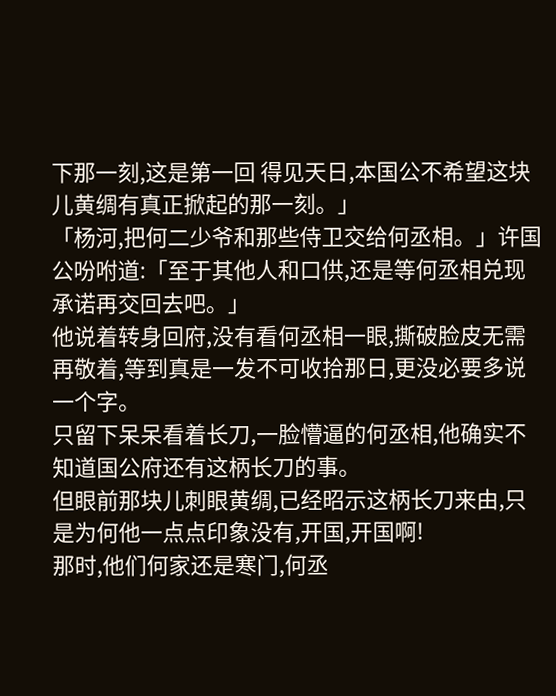下那一刻,这是第一回 得见天日,本国公不希望这块儿黄绸有真正掀起的那一刻。」
「杨河,把何二少爷和那些侍卫交给何丞相。」许国公吩咐道:「至于其他人和口供,还是等何丞相兑现承诺再交回去吧。」
他说着转身回府,没有看何丞相一眼,撕破脸皮无需再敬着,等到真是一发不可收拾那日,更没必要多说一个字。
只留下呆呆看着长刀,一脸懵逼的何丞相,他确实不知道国公府还有这柄长刀的事。
但眼前那块儿刺眼黄绸,已经昭示这柄长刀来由,只是为何他一点点印象没有,开国,开国啊!
那时,他们何家还是寒门,何丞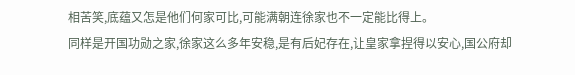相苦笑,底蕴又怎是他们何家可比,可能满朝连徐家也不一定能比得上。
同样是开国功勋之家,徐家这么多年安稳,是有后妃存在,让皇家拿捏得以安心,国公府却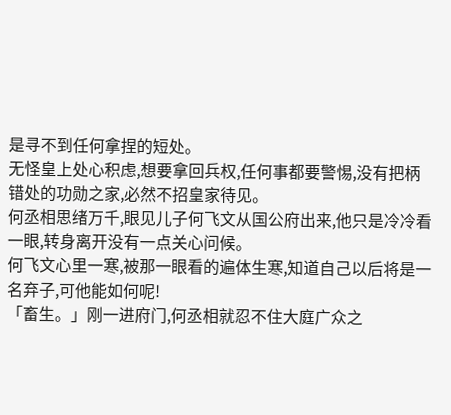是寻不到任何拿捏的短处。
无怪皇上处心积虑,想要拿回兵权,任何事都要警惕,没有把柄错处的功勋之家,必然不招皇家待见。
何丞相思绪万千,眼见儿子何飞文从国公府出来,他只是冷冷看一眼,转身离开没有一点关心问候。
何飞文心里一寒,被那一眼看的遍体生寒,知道自己以后将是一名弃子,可他能如何呢!
「畜生。」刚一进府门,何丞相就忍不住大庭广众之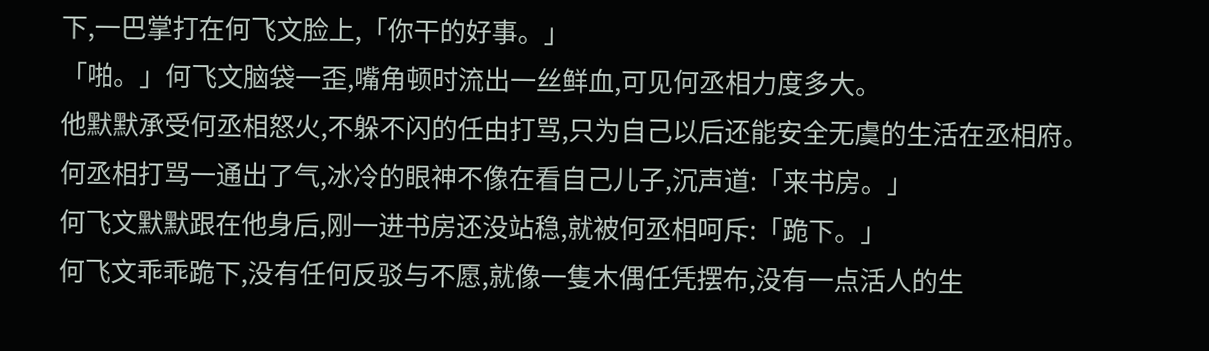下,一巴掌打在何飞文脸上,「你干的好事。」
「啪。」何飞文脑袋一歪,嘴角顿时流出一丝鲜血,可见何丞相力度多大。
他默默承受何丞相怒火,不躲不闪的任由打骂,只为自己以后还能安全无虞的生活在丞相府。
何丞相打骂一通出了气,冰冷的眼神不像在看自己儿子,沉声道:「来书房。」
何飞文默默跟在他身后,刚一进书房还没站稳,就被何丞相呵斥:「跪下。」
何飞文乖乖跪下,没有任何反驳与不愿,就像一隻木偶任凭摆布,没有一点活人的生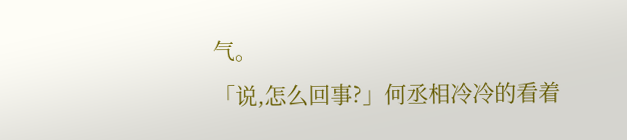气。
「说,怎么回事?」何丞相冷冷的看着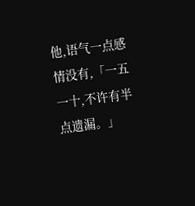他,语气一点感情没有,「一五一十,不许有半点遗漏。」